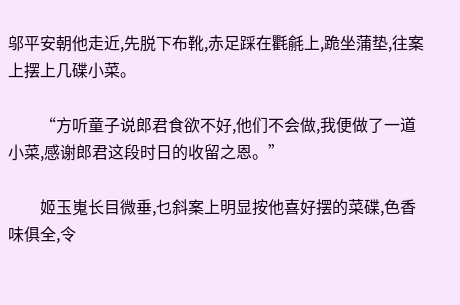邬平安朝他走近,先脱下布靴,赤足踩在氍毹上,跪坐蒲垫,往案上摆上几碟小菜。

        “方听童子说郎君食欲不好,他们不会做,我便做了一道小菜,感谢郎君这段时日的收留之恩。”

        姬玉嵬长目微垂,乜斜案上明显按他喜好摆的菜碟,色香味俱全,令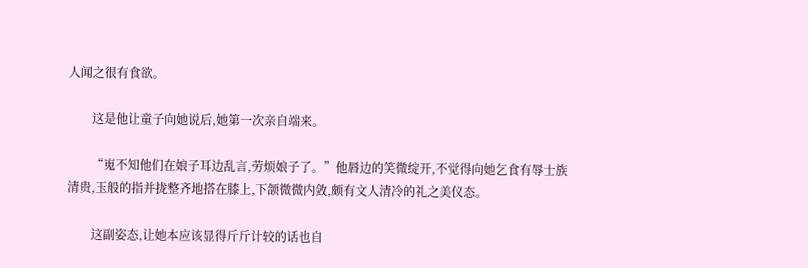人闻之很有食欲。

        这是他让童子向她说后,她第一次亲自端来。

        “嵬不知他们在娘子耳边乱言,劳烦娘子了。”他唇边的笑微绽开,不觉得向她乞食有辱士族清贵,玉般的指并拢整齐地搭在膝上,下颌微微内敛,颇有文人清冷的礼之美仪态。

        这副姿态,让她本应该显得斤斤计较的话也自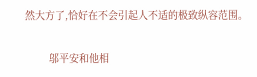然大方了,恰好在不会引起人不适的极致纵容范围。

        邬平安和他相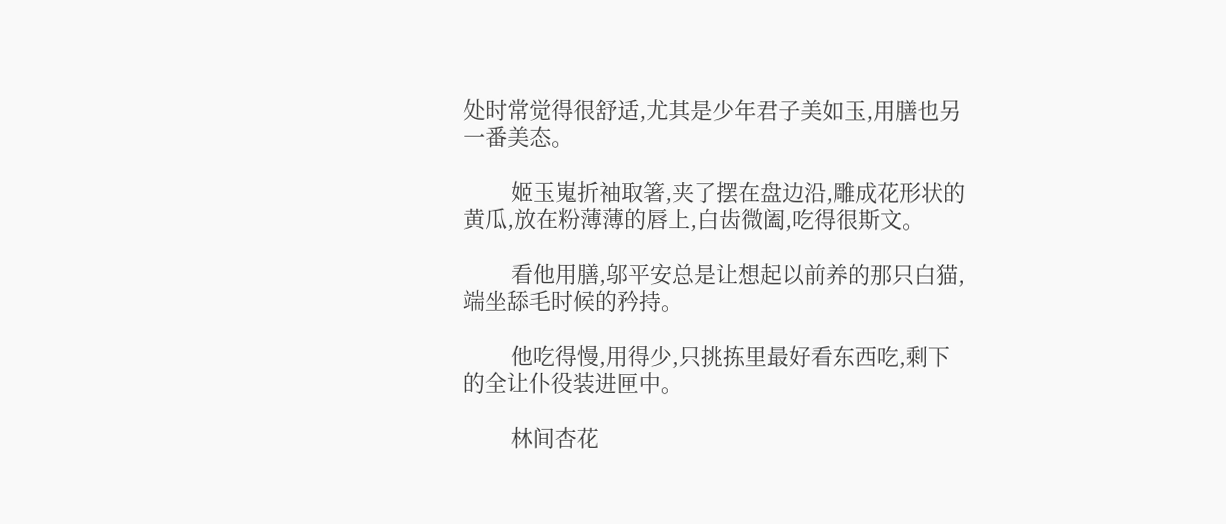处时常觉得很舒适,尤其是少年君子美如玉,用膳也另一番美态。

        姬玉嵬折袖取箸,夹了摆在盘边沿,雕成花形状的黄瓜,放在粉薄薄的唇上,白齿微阖,吃得很斯文。

        看他用膳,邬平安总是让想起以前养的那只白猫,端坐舔毛时候的矜持。

        他吃得慢,用得少,只挑拣里最好看东西吃,剩下的全让仆役装进匣中。

        林间杏花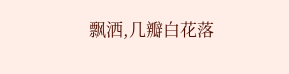飘洒,几瓣白花落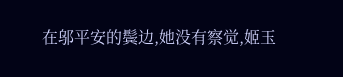在邬平安的鬓边,她没有察觉,姬玉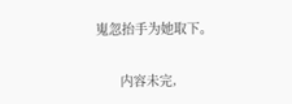嵬忽抬手为她取下。

        内容未完,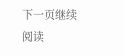下一页继续阅读